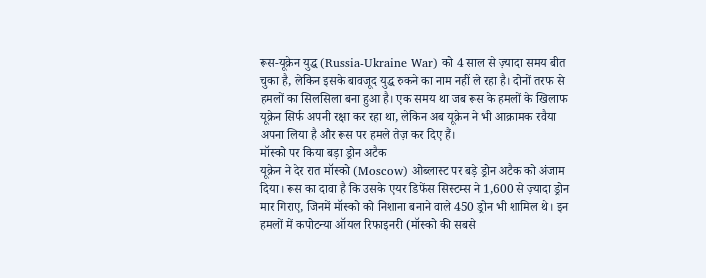रूस-यूक्रेन युद्ध (Russia-Ukraine War) को 4 साल से ज़्यादा समय बीत चुका है, लेकिन इसके बावजूद युद्ध रुकने का नाम नहीं ले रहा है। दोनों तरफ से हमलों का सिलसिला बना हुआ है। एक समय था जब रूस के हमलों के खिलाफ यूक्रेन सिर्फ अपनी रक्षा कर रहा था, लेकिन अब यूक्रेन ने भी आक्रामक रवैया अपना लिया है और रूस पर हमले तेज़ कर दिए हैं।
मॉस्को पर किया बड़ा ड्रोन अटैक
यूक्रेन ने देर रात मॉस्को (Moscow) ओब्लास्ट पर बड़े ड्रोन अटैक को अंजाम दिया। रूस का दावा है कि उसके एयर डिफेंस सिस्टम्स ने 1,600 से ज़्यादा ड्रोन मार गिराए, जिनमें मॉस्को को निशाना बनाने वाले 450 ड्रोन भी शामिल थे। इन हमलों में कपोटन्या ऑयल रिफाइनरी (मॉस्को की सबसे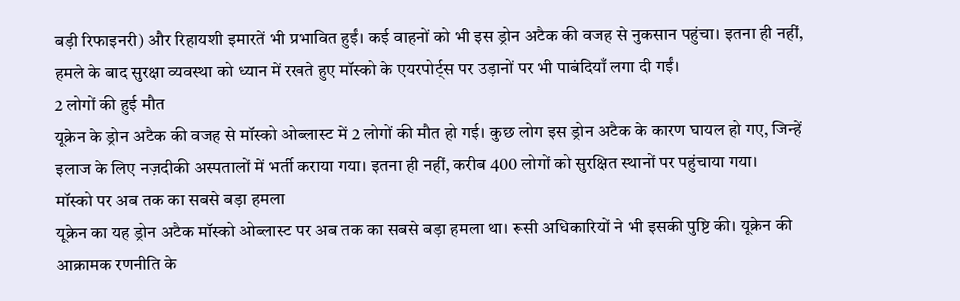बड़ी रिफाइनरी) और रिहायशी इमारतें भी प्रभावित हुईं। कई वाहनों को भी इस ड्रोन अटैक की वजह से नुकसान पहुंचा। इतना ही नहीं, हमले के बाद सुरक्षा व्यवस्था को ध्यान में रखते हुए मॉस्को के एयरपोर्ट्स पर उड़ानों पर भी पाबंदियाँ लगा दी गईं।
2 लोगों की हुई मौत
यूक्रेन के ड्रोन अटैक की वजह से मॉस्को ओब्लास्ट में 2 लोगों की मौत हो गई। कुछ लोग इस ड्रोन अटैक के कारण घायल हो गए, जिन्हें इलाज के लिए नज़दीकी अस्पतालों में भर्ती कराया गया। इतना ही नहीं, करीब 400 लोगों को सुरक्षित स्थानों पर पहुंचाया गया।
मॉस्को पर अब तक का सबसे बड़ा हमला
यूक्रेन का यह ड्रोन अटैक मॉस्को ओब्लास्ट पर अब तक का सबसे बड़ा हमला था। रूसी अधिकारियों ने भी इसकी पुष्टि की। यूक्रेन की आक्रामक रणनीति के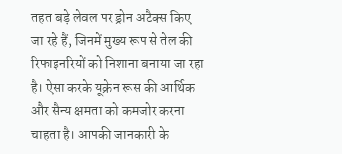तहत बड़े लेवल पर ड्रोन अटैक्स किए जा रहे हैं, जिनमें मुख्य रूप से तेल की रिफाइनरियों को निशाना बनाया जा रहा है। ऐसा करके यूक्रेन रूस की आर्थिक और सैन्य क्षमता को कमजोर करना चाहता है। आपकी जानकारी के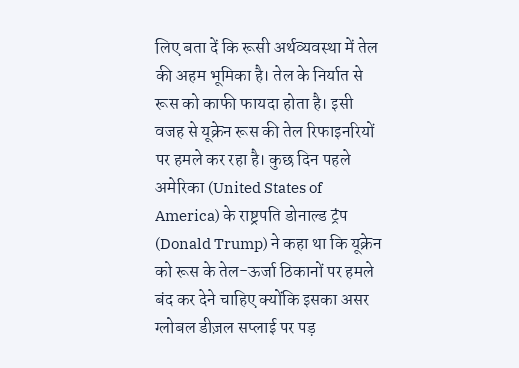लिए बता दें कि रूसी अर्थव्यवस्था में तेल की अहम भूमिका है। तेल के निर्यात से रूस को काफी फायदा होता है। इसी वजह से यूक्रेन रूस की तेल रिफाइनरियों पर हमले कर रहा है। कुछ दिन पहले अमेरिका (United States of America) के राष्ट्रपति डोनाल्ड ट्रंप (Donald Trump) ने कहा था कि यूक्रेन को रूस के तेल-ऊर्जा ठिकानों पर हमले बंद कर देने चाहिए क्योंकि इसका असर ग्लोबल डीज़ल सप्लाई पर पड़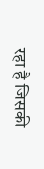रहा है जिसकी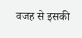वजह से इसकी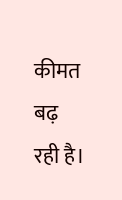कीमत बढ़ रही है।